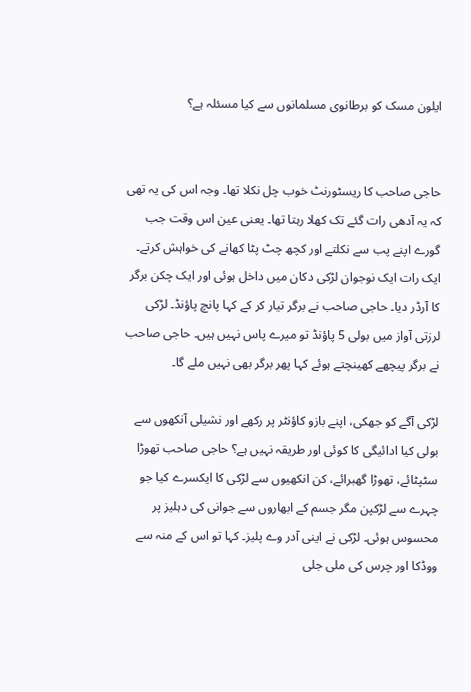ایلون مسک کو برطانوی مسلمانوں سے کیا مسئلہ ہے؟


حاجی صاحب کا ریسٹورنٹ خوب چل نکلا تھا۔ وجہ اس کی یہ تھی کہ یہ آدھی رات گئے تک کھلا رہتا تھا۔ یعنی عین اس وقت جب گورے اپنے پب سے نکلتے اور کچھ چٹ پٹا کھانے کی خواہش کرتے۔ ایک رات ایک نوجوان لڑکی دکان میں داخل ہوئی اور ایک چکن برگر کا آرڈر دیا۔ حاجی صاحب نے برگر تیار کر کے کہا پانچ پاؤنڈ۔ لڑکی لرزتی آواز میں بولی 5 پاؤنڈ تو میرے پاس نہیں ہیں۔ حاجی صاحب نے برگر پیچھے کھینچتے ہوئے کہا پھر برگر بھی نہیں ملے گا۔

لڑکی آگے کو جھکی، اپنے بازو کاؤنٹر پر رکھے اور نشیلی آنکھوں سے بولی کیا ادائیگی کا کوئی اور طریقہ نہیں ہے؟ حاجی صاحب تھوڑا سٹپٹائے، تھوڑا گھبرائے، کن انکھیوں سے لڑکی کا ایکسرے کیا جو چہرے سے لڑکپن مگر جسم کے ابھاروں سے جوانی کی دہلیز پر محسوس ہوئی۔ لڑکی نے اینی آدر وے پلیز۔ کہا تو اس کے منہ سے ووڈکا اور چرس کی ملی جلی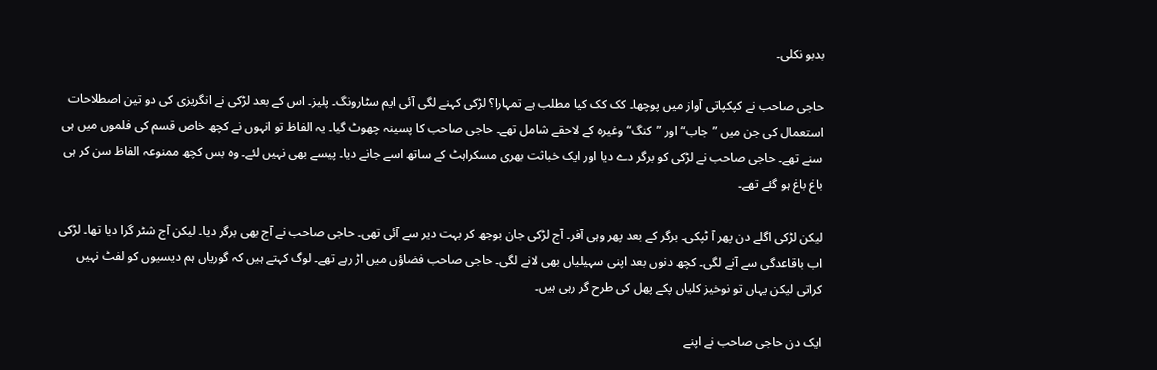بدبو نکلی۔

حاجی صاحب نے کپکپاتی آواز میں پوچھا۔ کک کک کیا مطلب ہے تمہارا؟ لڑکی کہنے لگی آئی ایم سٹارونگ۔ پلیز۔ اس کے بعد لڑکی نے انگریزی کی دو تین اصطلاحات استعمال کی جن میں ”جاب“ اور ”کنگ“ وغیرہ کے لاحقے شامل تھے۔ حاجی صاحب کا پسینہ چھوٹ گیا۔ یہ الفاظ تو انہوں نے کچھ خاص قسم کی فلموں میں ہی سنے تھے۔ حاجی صاحب نے لڑکی کو برگر دے دیا اور ایک خباثت بھری مسکراہٹ کے ساتھ اسے جانے دیا۔ پیسے بھی نہیں لئے۔ وہ بس کچھ ممنوعہ الفاظ سن کر ہی باغ باغ ہو گئے تھے۔

لیکن لڑکی اگلے دن پھر آ ٹپکی۔ برگر کے بعد پھر وہی آفر۔ آج لڑکی جان بوجھ کر بہت دیر سے آئی تھی۔ حاجی صاحب نے آج بھی برگر دیا۔ لیکن آج شٹر گرا دیا تھا۔ لڑکی اب باقاعدگی سے آنے لگی۔ کچھ دنوں بعد اپنی سہیلیاں بھی لانے لگی۔ حاجی صاحب فضاؤں میں اڑ رہے تھے۔ لوگ کہتے ہیں کہ گوریاں ہم دیسیوں کو لفٹ نہیں کراتی لیکن یہاں تو نوخیز کلیاں پکے پھل کی طرح گر رہی ہیں۔

ایک دن حاجی صاحب نے اپنے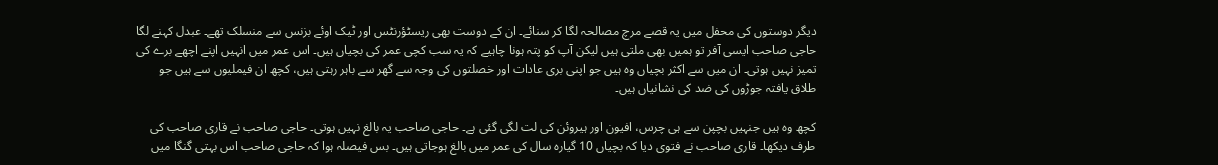دیگر دوستوں کی محفل میں یہ قصے مرچ مصالحہ لگا کر سنائے۔ ان کے دوست بھی ریسٹؤرنٹس اور ٹیک اوئے بزنس سے منسلک تھے۔ عبدل کہنے لگا حاجی صاحب ایسی آفر تو ہمیں بھی ملتی ہیں لیکن آپ کو پتہ ہونا چاہیے کہ یہ سب کچی عمر کی بچیاں ہیں۔ اس عمر میں انہیں اپنے اچھے برے کی تمیز نہیں ہوتی۔ ان میں سے اکثر بچیاں وہ ہیں جو اپنی بری عادات اور خصلتوں کی وجہ سے گھر سے باہر رہتی ہیں، کچھ ان فیملیوں سے ہیں جو طلاق یافتہ جوڑوں کی ضد کی نشانیاں ہیں۔

کچھ وہ ہیں جنہیں بچپن سے ہی چرس، افیون اور ہیروئن کی لت لگی گئی ہے۔ حاجی صاحب یہ بالغ نہیں ہوتی۔ حاجی صاحب نے قاری صاحب کی طرف دیکھا۔ قاری صاحب نے فتوی دیا کہ بچیاں 10 گیارہ سال کی عمر میں بالغ ہوجاتی ہیں۔ بس فیصلہ ہوا کہ حاجی صاحب اس بہتی گنگا میں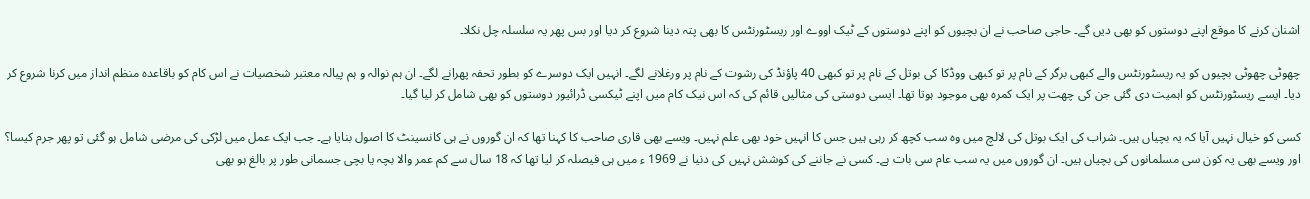اشنان کرنے کا موقع اپنے دوستوں کو بھی دیں گے۔ حاجی صاحب نے ان بچیوں کو اپنے دوستوں کے ٹیک اووے اور ریسٹورنٹس کا بھی پتہ دینا شروع کر دیا اور بس پھر یہ سلسلہ چل نکلا۔

چھوٹی چھوٹی بچیوں کو یہ ریسٹورنٹس والے کبھی برگر کے نام پر تو کبھی ووڈکا کی بوتل کے نام پر تو کبھی 40 پاؤنڈ کی رشوت کے نام پر ورغلانے لگے۔ انہیں ایک دوسرے کو بطور تحفہ پھرانے لگے۔ ان ہم نوالہ و ہم پیالہ معتبر شخصیات نے اس کام کو باقاعدہ منظم انداز میں کرنا شروع کر دیا۔ ایسے ریسٹورنٹس کو اہمیت دی گئی جن کی چھت پر ایک کمرہ بھی موجود ہوتا تھا۔ ایسی دوستی کی مثالیں قائم کی کہ اس نیک کام میں اپنے ٹیکسی ڈرائیور دوستوں کو بھی شامل کر لیا گیا۔

کسی کو خیال نہیں آیا کہ یہ بچیاں ہیں۔ شراب کی ایک بوتل کی لالچ میں وہ سب کچھ کر رہی ہیں جس کا انہیں خود بھی علم نہیں۔ ویسے بھی قاری صاحب کا کہنا تھا کہ ان گوروں نے ہی کانسینٹ کا اصول بنایا ہے۔ جب ایک عمل میں لڑکی کی مرضی شامل ہو گئی تو پھر جرم کیسا؟ اور ویسے بھی یہ کون سی مسلمانوں کی بچیاں ہیں۔ ان گوروں میں یہ سب عام سی بات ہے۔ کسی نے جاننے کی کوشش نہیں کی دنیا نے 1969 ء میں ہی فیصلہ کر لیا تھا کہ 18 سال سے کم عمر والا بچہ یا بچی جسمانی طور پر بالغ ہو بھی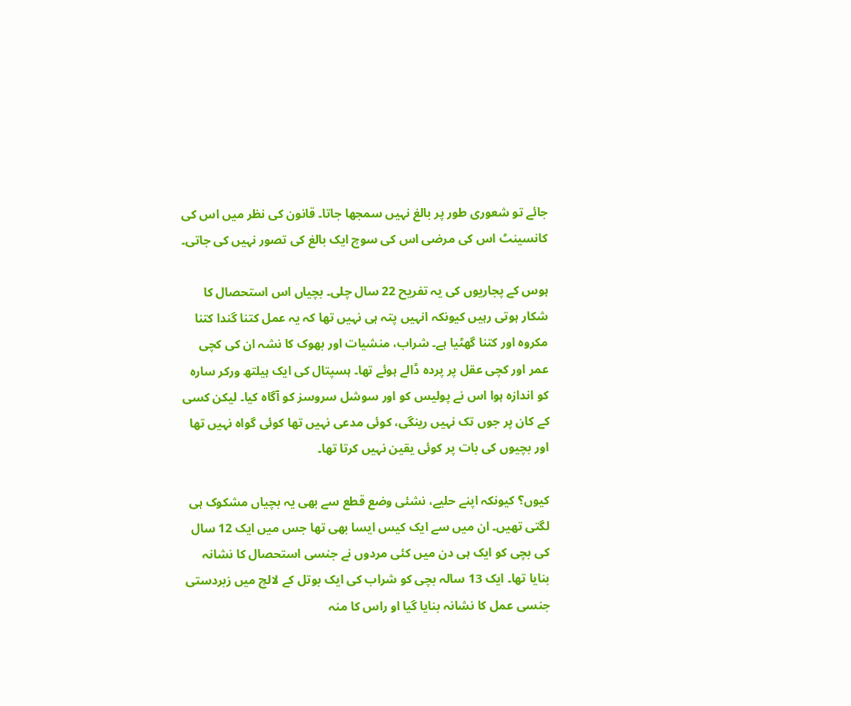جائے تو شعوری طور پر بالغ نہیں سمجھا جاتا۔ قانون کی نظر میں اس کی کانسینٹ اس کی مرضی اس کی سوچ ایک بالغ کی تصور نہیں کی جاتی۔

ہوس کے پجاریوں کی یہ تفریح 22 سال چلی۔ بچیاں اس استحصال کا شکار ہوتی رہیں کیونکہ انہیں پتہ ہی نہیں تھا کہ یہ عمل کتنا گندا کتنا مکروہ اور کتنا گھٹیا ہے۔ شراب، منشیات اور بھوک کا نشہ ان کی کچی عمر اور کچی عقل پر پردہ ڈالے ہوئے تھا۔ ہسپتال کی ایک ہیلتھ ورکر سارہ کو اندازہ ہوا اس نے پولیس کو اور سوشل سروسز کو آگاہ کیا۔ لیکن کسی کے کان پر جوں تک نہیں رینگی، کوئی مدعی نہیں تھا کوئی گواہ نہیں تھا اور بچیوں کی بات پر کوئی یقین نہیں کرتا تھا۔

کیوں؟ کیونکہ اپنے حلیے، نشئی وضع قطع سے بھی یہ بچیاں مشکوک ہی لگتی تھیں۔ ان میں سے ایک کیس ایسا بھی تھا جس میں ایک 12 سال کی بچی کو ایک ہی دن میں کئی مردوں نے جنسی استحصال کا نشانہ بنایا تھا۔ ایک 13 سالہ بچی کو شراب کی ایک بوتل کے لالچ میں زبردستی جنسی عمل کا نشانہ بنایا گیا او راس کا منہ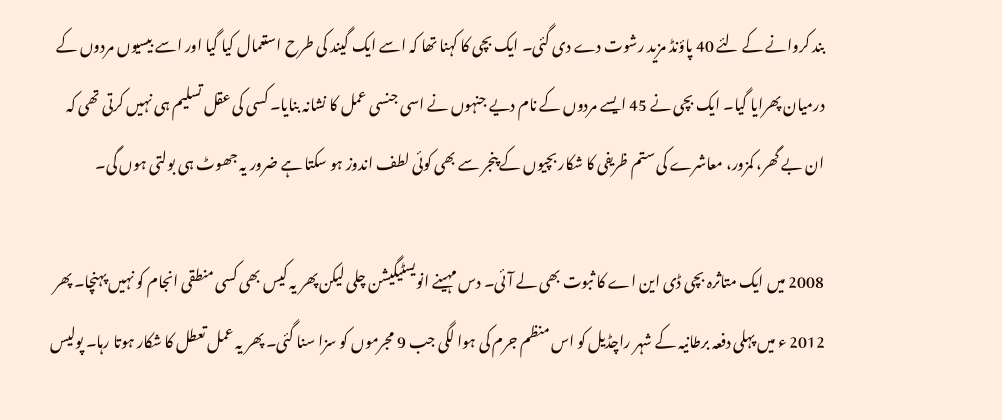بند کروانے کے لئے 40 پاؤنڈ مزید رشوت دے دی گئی۔ ایک بچی کا کہنا تھا کہ اسے ایک گیند کی طرح استعمال کیا گیا اور اسے بیسیوں مردوں کے درمیان پھرایا گیا۔ ایک بچی نے 45 ایسے مردوں کے نام دیے جنہوں نے اسی جنسی عمل کا نشانہ بنایا۔ کسی کی عقل تسلیم ہی نہیں کرتی تھی کہ ان بے گھر، کمزور، معاشرے کی ستم ظریفی کا شکار بچیوں کے پنجر سے بھی کوئی لطف اندوز ہو سکتا ہے ضرور یہ جھوٹ ہی بولتی ہوں گی۔

2008 میں ایک متاثرہ بچی ڈی این اے کا ثبوت بھی لے آئی۔ دس مہینے انویسٹیگیشن چلی لیکن پھر یہ کیس بھی کسی منطقی انجام کو نہیں پہنچا۔ پھر 2012 ء میں پہلی دفعہ برطانیہ کے شہر راچڈیل کو اس منظم جرم کی ہوا لگی جب 9 مجرموں کو سزا سنا گئی۔ پھر یہ عمل تعطل کا شکار ہوتا رہا۔ پولیس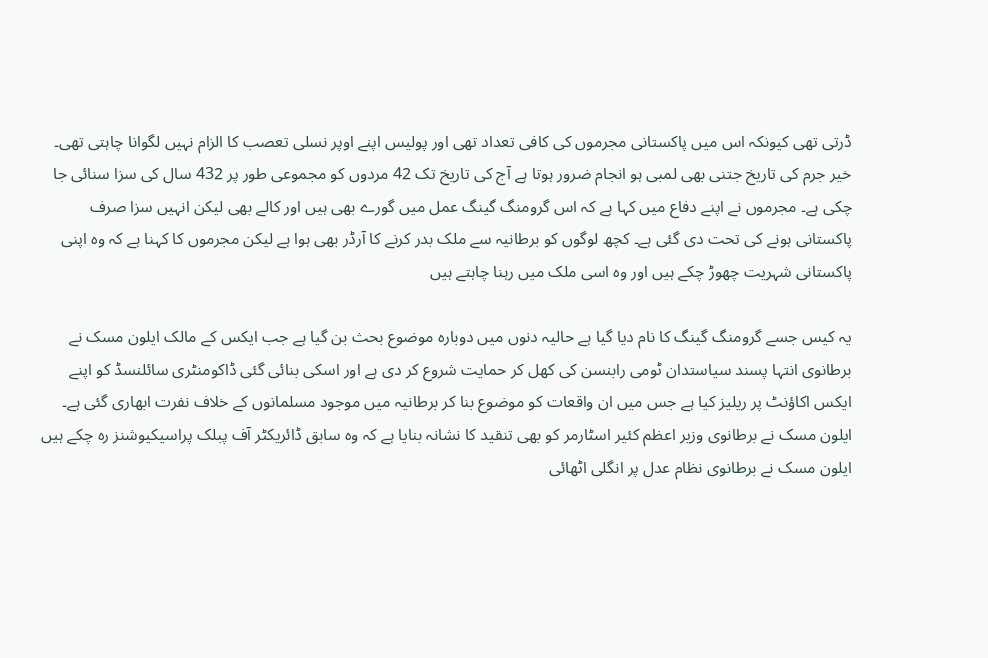ڈرتی تھی کیونکہ اس میں پاکستانی مجرموں کی کافی تعداد تھی اور پولیس اپنے اوپر نسلی تعصب کا الزام نہیں لگوانا چاہتی تھی۔ خیر جرم کی تاریخ جتنی بھی لمبی ہو انجام ضرور ہوتا ہے آج کی تاریخ تک 42 مردوں کو مجموعی طور پر 432 سال کی سزا سنائی جا چکی ہے۔ مجرموں نے اپنے دفاع میں کہا ہے کہ اس گرومنگ گینگ عمل میں گورے بھی ہیں اور کالے بھی لیکن انہیں سزا صرف پاکستانی ہونے کی تحت دی گئی ہے۔ کچھ لوگوں کو برطانیہ سے ملک بدر کرنے کا آرڈر بھی ہوا ہے لیکن مجرموں کا کہنا ہے کہ وہ اپنی پاکستانی شہریت چھوڑ چکے ہیں اور وہ اسی ملک میں رہنا چاہتے ہیں

یہ کیس جسے گرومنگ گینگ کا نام دیا گیا ہے حالیہ دنوں میں دوبارہ موضوع بحث بن گیا ہے جب ایکس کے مالک ایلون مسک نے برطانوی انتہا پسند سیاستدان ٹومی رابنسن کی کھل کر حمایت شروع کر دی ہے اور اسکی بنائی گئی ڈاکومنٹری سائلنسڈ کو اپنے ایکس اکاؤنٹ پر ریلیز کیا ہے جس میں ان واقعات کو موضوع بنا کر برطانیہ میں موجود مسلمانوں کے خلاف نفرت ابھاری گئی ہے۔ ایلون مسک نے برطانوی وزیر اعظم کئیر اسٹارمر کو بھی تنقید کا نشانہ بنایا ہے کہ وہ سابق ڈائریکٹر آف پبلک پراسیکیوشنز رہ چکے ہیں ایلون مسک نے برطانوی نظام عدل پر انگلی اٹھائی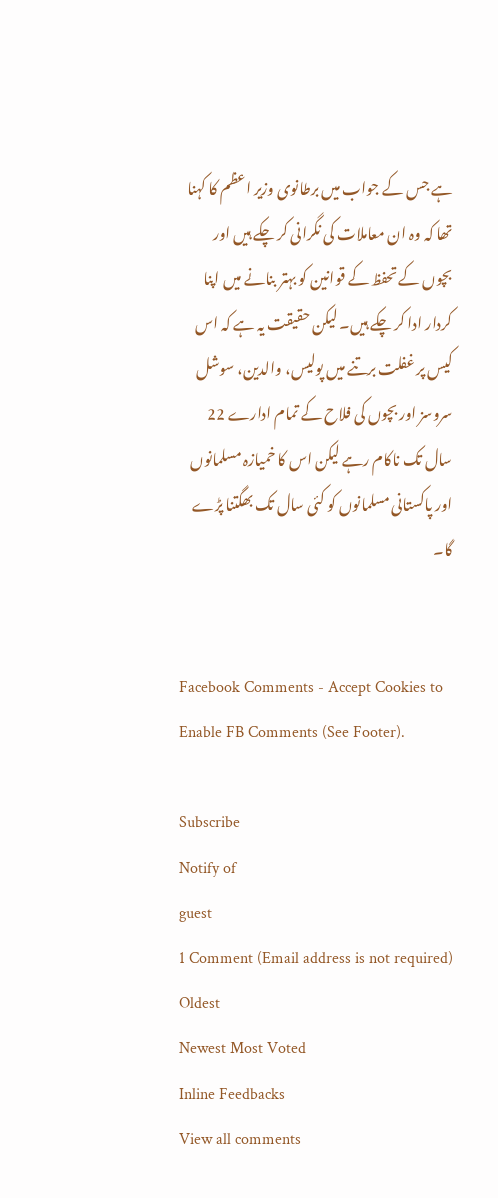ہے جس کے جواب میں برطانوی وزیر اعظم کا کہنا تھا کہ وہ ان معاملات کی نگرانی کر چکے ہیں اور بچوں کے تحفظ کے قوانین کو بہتر بنانے میں اپنا کردار ادا کر چکے ہیں۔ لیکن حقیقت یہ ہے کہ اس کیس پر غفلت برتنے میں پولیس، والدین، سوشل سروسز اور بچوں کی فلاح کے تمام ادارے 22 سال تک ناکام رہے لیکن اس کا خمیازہ مسلمانوں اور پاکستانی مسلمانوں کو کئی سال تک بھگتنا پڑے گا۔


Facebook Comments - Accept Cookies to Enable FB Comments (See Footer).

Subscribe
Notify of
guest
1 Comment (Email address is not required)
Oldest
Newest Most Voted
Inline Feedbacks
View all comments